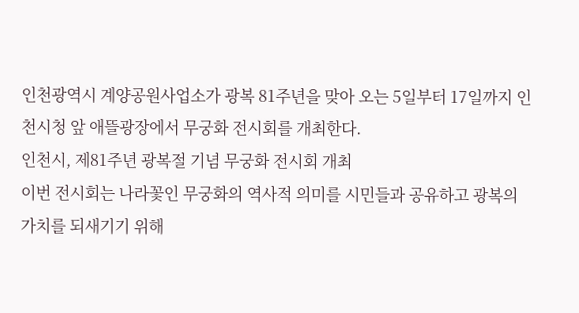인천광역시 계양공원사업소가 광복 81주년을 맞아 오는 5일부터 17일까지 인천시청 앞 애뜰광장에서 무궁화 전시회를 개최한다.
인천시, 제81주년 광복절 기념 무궁화 전시회 개최
이번 전시회는 나라꽃인 무궁화의 역사적 의미를 시민들과 공유하고 광복의 가치를 되새기기 위해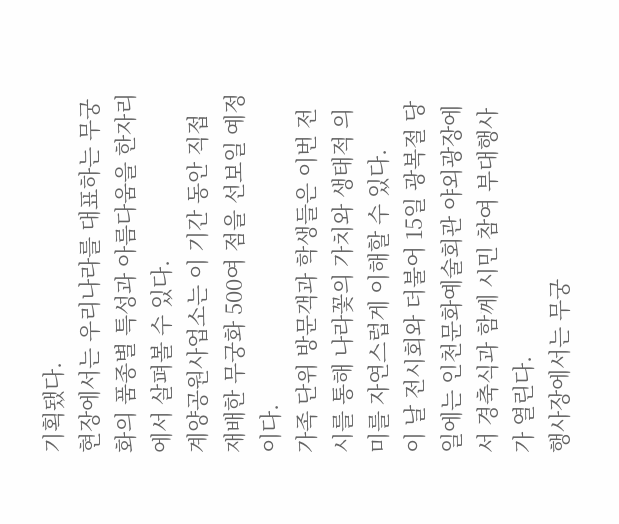기획됐다.
현장에서는 우리나라를 대표하는 무궁화의 품종별 특성과 아름다움을 한자리에서 살펴볼 수 있다.
계양공원사업소는 이 기간 동안 직접 재배한 무궁화 500여 점을 선보일 예정이다.
가족 단위 방문객과 학생들은 이번 전시를 통해 나라꽃의 가치와 생태적 의미를 자연스럽게 이해할 수 있다.
이 날 전시회와 더불어 15일 광복절 당일에는 인천문화예술회관 야외광장에서 경축식과 함께 시민 참여 부대행사가 열린다.
행사장에서는 무궁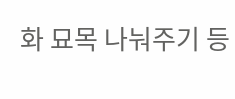화 묘목 나눠주기 등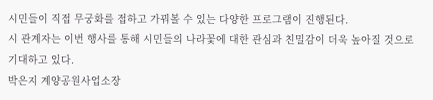시민들이 직접 무궁화를 접하고 가꿔볼 수 있는 다양한 프로그램이 진행된다.
시 관계자는 이번 행사를 통해 시민들의 나라꽃에 대한 관심과 친밀감이 더욱 높아질 것으로 기대하고 있다.
박은지 계양공원사업소장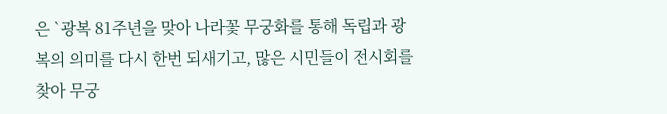은 `광복 81주년을 맞아 나라꽃 무궁화를 통해 독립과 광복의 의미를 다시 한번 되새기고, 많은 시민들이 전시회를 찾아 무궁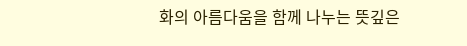화의 아름다움을 함께 나누는 뜻깊은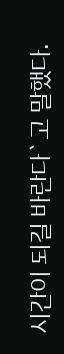시간이 되길 바란다`고 말했다.